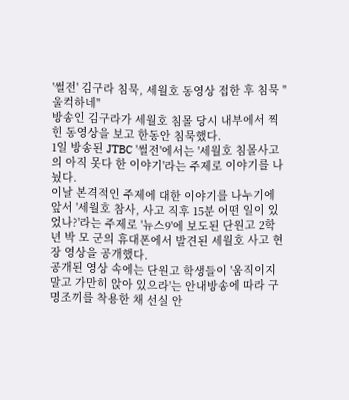'썰전' 김구라 침묵, 세월호 동영상 접한 후 침묵 "울컥하네"
방송인 김구라가 세월호 침몰 당시 내부에서 찍힌 동영상을 보고 한동안 침묵했다.
1일 방송된 JTBC '썰전'에서는 '세월호 침몰사고의 아직 못다 한 이야기'라는 주제로 이야기를 나눴다.
이날 본격적인 주제에 대한 이야기를 나누기에 앞서 '세월호 참사, 사고 직후 15분 어떤 일이 있었나?'라는 주제로 '뉴스9'에 보도된 단원고 2학년 박 모 군의 휴대폰에서 발견된 세월호 사고 현장 영상을 공개했다.
공개된 영상 속에는 단원고 학생들이 '움직이지 말고 가만히 앉아 있으라'는 안내방송에 따라 구명조끼를 착용한 채 선실 안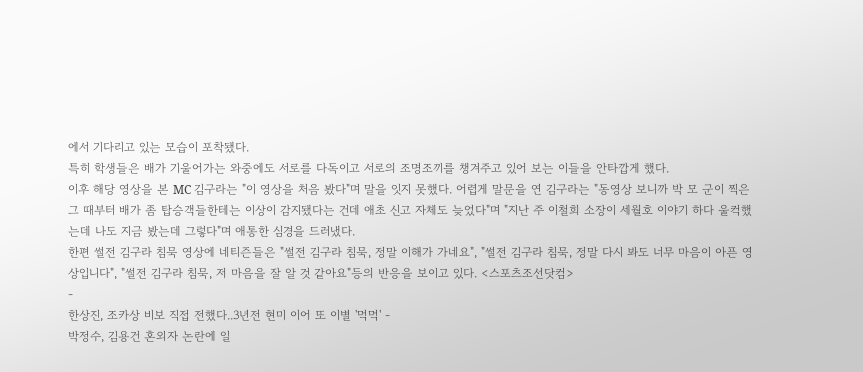에서 기다리고 있는 모습이 포착됐다.
특히 학생들은 배가 기울어가는 와중에도 서로를 다독이고 서로의 조명조끼를 챙겨주고 있어 보는 이들을 안타깝게 했다.
이후 해당 영상을 본 MC 김구라는 "이 영상을 처음 봤다"며 말을 잇지 못했다. 어렵게 말문을 연 김구라는 "동영상 보니까 박 모 군이 찍은 그 때부터 배가 좀 탑승객들한테는 이상이 감지됐다는 건데 애초 신고 자체도 늦었다"며 "지난 주 이철희 소장이 세월호 이야기 하다 울컥했는데 나도 지금 봤는데 그렇다"며 애통한 심경을 드러냈다.
한편 썰전 김구라 침묵 영상에 네티즌들은 "썰전 김구라 침묵, 정말 이해가 가네요", "썰전 김구라 침묵, 정말 다시 봐도 너무 마음이 아픈 영상입니다", "썰전 김구라 침묵, 저 마음을 잘 알 것 같아요"등의 반응을 보이고 있다. <스포츠조선닷컴>
-
한상진, 조카상 비보 직접 전했다..3년전 현미 이어 또 이별 '먹먹' -
박정수, 김용건 혼외자 논란에 일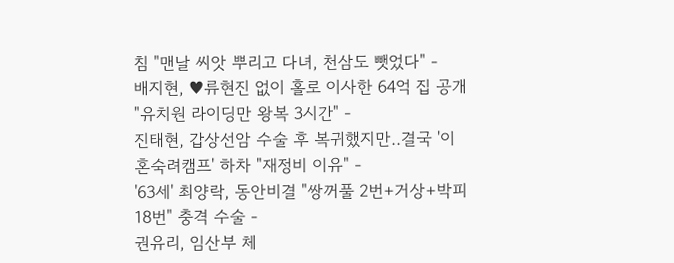침 "맨날 씨앗 뿌리고 다녀, 천삼도 뺏었다" -
배지현, ♥류현진 없이 홀로 이사한 64억 집 공개 "유치원 라이딩만 왕복 3시간" -
진태현, 갑상선암 수술 후 복귀했지만..결국 '이혼숙려캠프' 하차 "재정비 이유" -
'63세' 최양락, 동안비결 "쌍꺼풀 2번+거상+박피 18번" 충격 수술 -
권유리, 임산부 체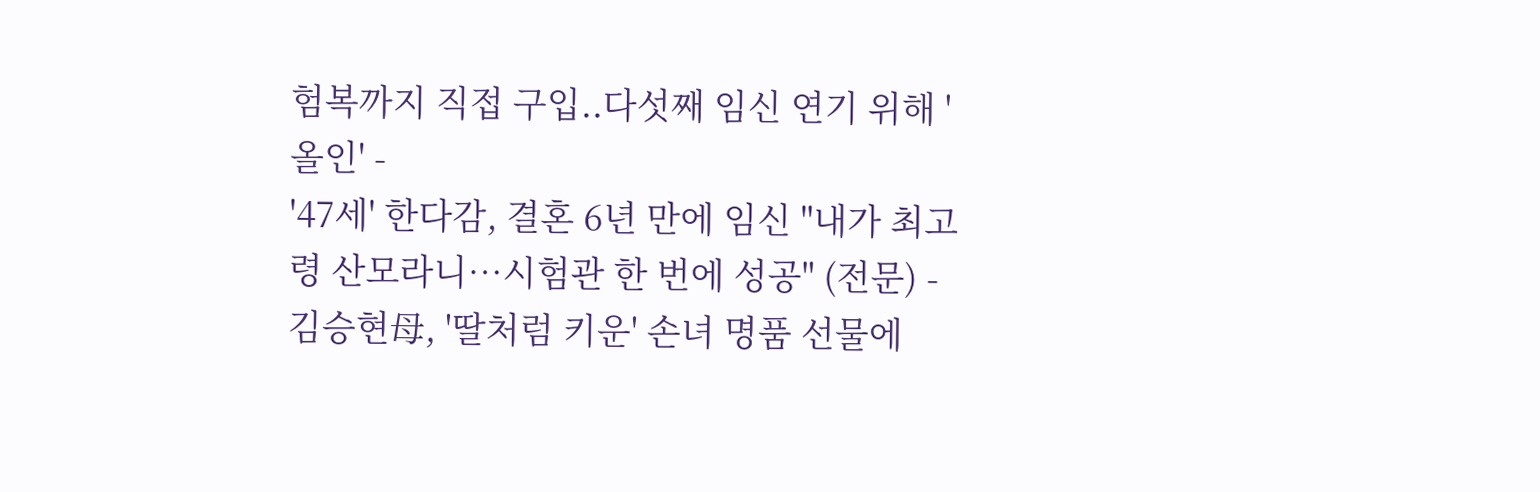험복까지 직접 구입..다섯째 임신 연기 위해 '올인' -
'47세' 한다감, 결혼 6년 만에 임신 "내가 최고령 산모라니…시험관 한 번에 성공" (전문) -
김승현母, '딸처럼 키운' 손녀 명품 선물에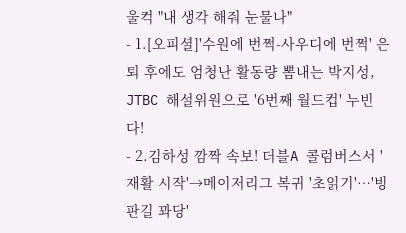울컥 "내 생각 해줘 눈물나"
- 1.[오피셜]'수원에 번쩍-사우디에 번쩍' 은퇴 후에도 엄청난 활동량 뽐내는 박지성, JTBC 해설위원으로 '6번째 월드컵' 누빈다!
- 2.김하성 깜짝 속보! 더블A 콜럼버스서 '재활 시작'→메이저리그 복귀 '초읽기'…'빙판길 꽈당'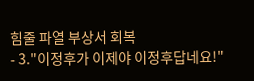힘줄 파열 부상서 회복
- 3."이정후가 이제야 이정후답네요!"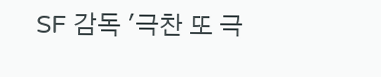SF 감독 '극찬 또 극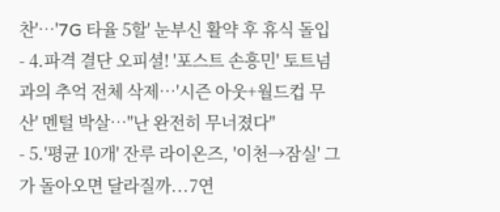찬'…'7G 타율 5할' 눈부신 활약 후 휴식 돌입
- 4.파격 결단 오피셜! '포스트 손흥민' 토트넘과의 추억 전체 삭제…'시즌 아웃+월드컵 무산' 멘털 박살…"난 완전히 무너졌다"
- 5.'평균 10개' 잔루 라이온즈, '이천→잠실' 그가 돌아오면 달라질까...7연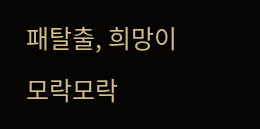패탈출, 희망이 모락모락